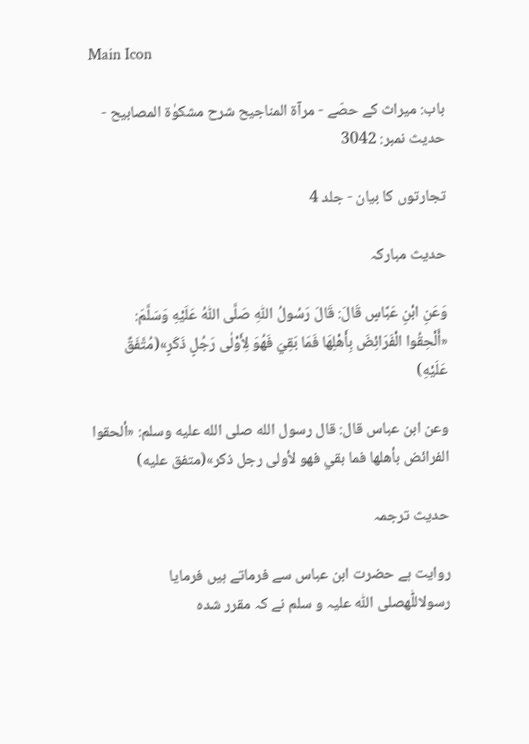Main Icon

باب: میراث کے حصّے - مرآۃ المناجیح شرح مشکوٰۃ المصابیح - حدیث نمبر: 3042

تجارتوں کا بیان - جلد 4

حدیث مبارکہ

وَعَنِ ابْنِ عَبَّاسٍ قَالَ: قَالَ رَسُولُ اللّٰهِ صَلَّى اللّٰهُ عَلَيْهِ وَسَلَّمَ: «أَلْحِقُوا الْفَرَائِضَ بِأَهْلِهَا فَمَا بَقِيَ فَهُوَ لِأَوْلٰى رَجُلٍ ذَكَرٍ»(مُتَّفَقٌ عَلَيْهِ)

وعن ابن عباس قال: قال رسول الله صلى الله عليه وسلم: «ألحقوا الفرائض بأهلها فما بقي فهو لأولى رجل ذكر»(متفق عليه)

حدیث ترجمہ

روایت ہے حضرت ابن عباس سے فرماتے ہیں فرمایا رسولاللّٰهصلی اللّٰہ علیہ و سلم نے کہ مقرر شدہ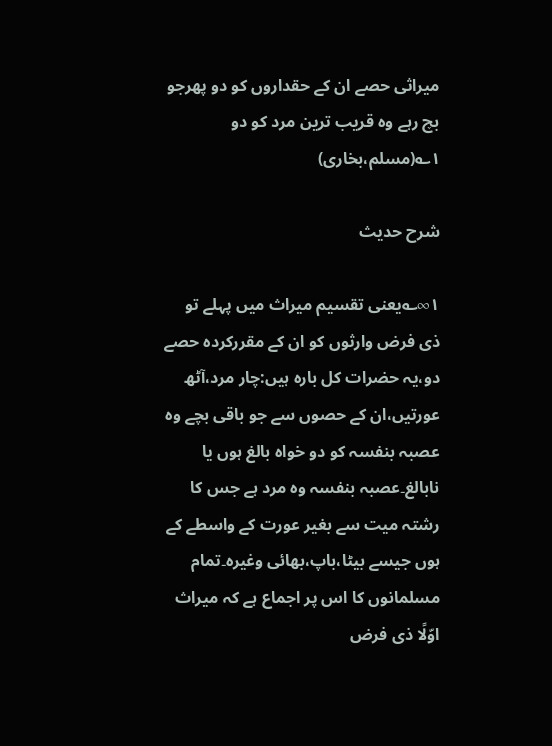میراثی حصے ان کے حقداروں کو دو پھرجو بچ رہے وہ قریب ترین مرد کو دو ۱؎(مسلم،بخاری)

شرح حدیث

۱∞؎یعنی تقسیم میراث میں پہلے تو ذی فرض وارثوں کو ان کے مقررکردہ حصے دو،یہ حضرات کل بارہ ہیں:چار مرد،آٹھ عورتیں،ان کے حصوں سے جو باقی بچے وہ عصبہ بنفسہ کو دو خواہ بالغ ہوں یا نابالغ۔عصبہ بنفسہ وہ مرد ہے جس کا رشتہ میت سے بغیر عورت کے واسطے کے ہوں جیسے بیٹا،باپ،بھائی وغیرہ۔تمام مسلمانوں کا اس پر اجماع ہے کہ میراث اوّلًا ذی فرض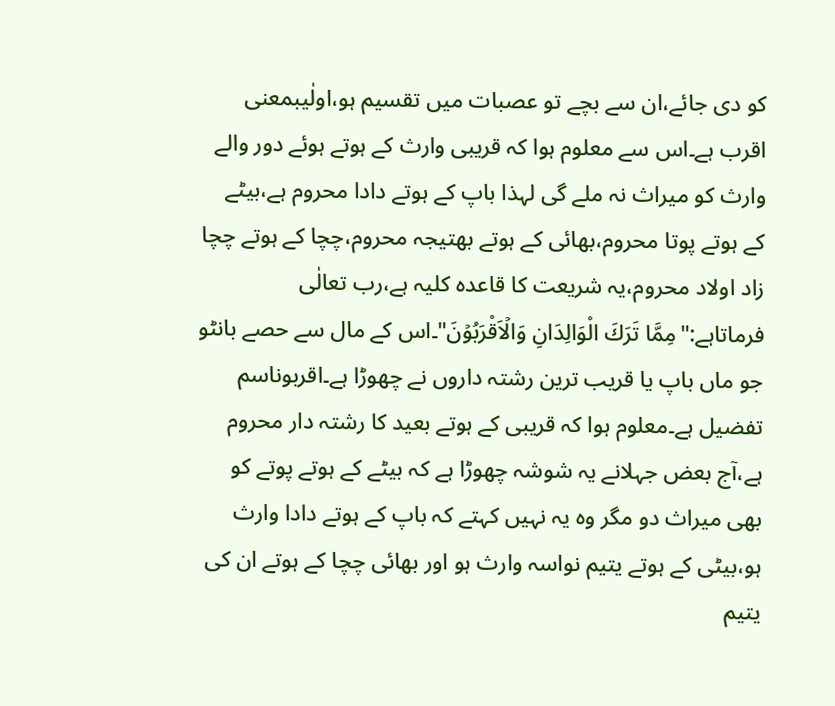کو دی جائے،ان سے بچے تو عصبات میں تقسیم ہو،اولٰیبمعنی اقرب ہے۔اس سے معلوم ہوا کہ قریبی وارث کے ہوتے ہوئے دور والے وارث کو میراث نہ ملے گی لہذا باپ کے ہوتے دادا محروم ہے،بیٹے کے ہوتے پوتا محروم،بھائی کے ہوتے بھتیجہ محروم،چچا کے ہوتے چچا زاد اولاد محروم،یہ شریعت کا قاعدہ کلیہ ہے،رب تعالٰی فرماتاہے:"مِمَّا تَرَكَ الْوَالِدَانِ وَالۡاَقْرَبُوۡنَ"۔اس کے مال سے حصے بانٹو جو ماں باپ یا قریب ترین رشتہ داروں نے چھوڑا ہے۔اقربوناسم تفضیل ہے۔معلوم ہوا کہ قریبی کے ہوتے بعید کا رشتہ دار محروم ہے،آج بعض جہلانے یہ شوشہ چھوڑا ہے کہ بیٹے کے ہوتے پوتے کو بھی میراث دو مگر وہ یہ نہیں کہتے کہ باپ کے ہوتے دادا وارث ہو،بیٹی کے ہوتے یتیم نواسہ وارث ہو اور بھائی چچا کے ہوتے ان کی یتیم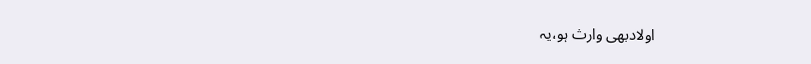اولادبھی وارث ہو،یہ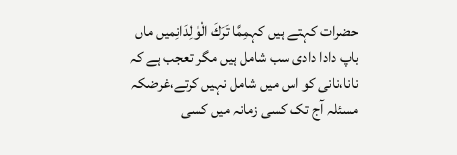حضرات کہتے ہیں کہمِمَّا تَرَكَ الْوٰلِدَانِمیں ماں باپ دادا دادی سب شامل ہیں مگر تعجب ہے کہ نانا،نانی کو اس میں شامل نہیں کرتے،غرضکہ مسئلہ آج تک کسی زمانہ میں کسی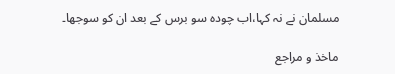مسلمان نے نہ کہا،اب چودہ سو برس کے بعد ان کو سوجھا۔

ماخذ و مراجع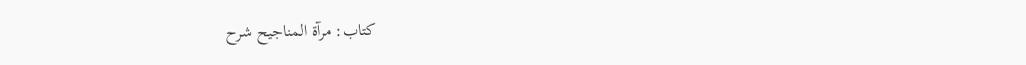کتاب: مرآۃ المناجیح شرح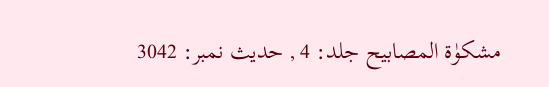مشکوٰۃ المصابیح جلد: 4 , حدیث نمبر: 3042